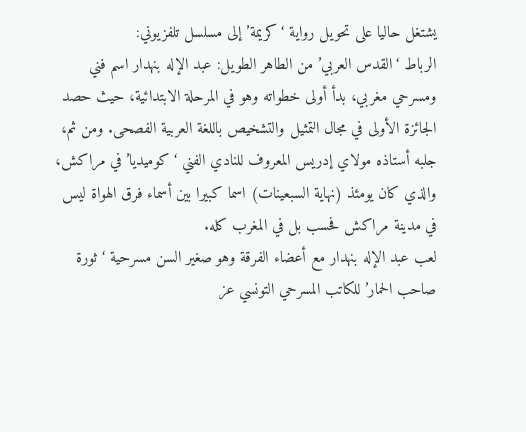يشتغل حاليا على تحويل رواية ‘كريمة’ إلى مسلسل تلفزيوني:
الرباط ‘القدس العربي’ من الطاهر الطويل: عبد الإله بنهدار اسم فني ومسرحي مغربي، بدأ أولى خطواته وهو في المرحلة الابتدائية، حيث حصد الجائزة الأولى في مجال التمثيل والتشخيص باللغة العربية الفصحى. ومن ثم، جلبه أستاذه مولاي إدريس المعروف للنادي الفني ‘كوميديا’ في مراكش، والذي كان يومئذ (نهاية السبعينات) اسما كبيرا بين أسماء فرق الهواة ليس في مدينة مراكش فحسب بل في المغرب كله.
لعب عبد الإله بنهدار مع أعضاء الفرقة وهو صغير السن مسرحية ‘ثورة صاحب الحمار’ للكاتب المسرحي التونسي عز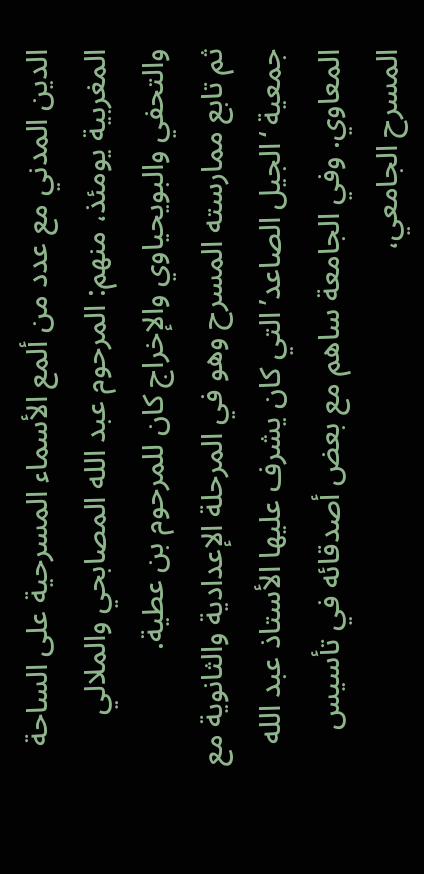الدين المدني مع عدد من ألمع الأسماء المسرحية على الساحة المغربية يومئذ، منهم: المرحوم عبد الله المصابحي والملالي والتحفي والبويحياوي والإخراج كان للمرحوم بن عطية.
ثم تابع ممارسته المسرح وهو في المرحلة الإعدادية والثانوية مع جمعية ‘الجيل الصاعد’ التي كان يشرف عليها الأستاذ عبد الله المعاوي. وفي الجامعة ساهم مع بعض أصدقائه في تأسيس المسرح الجامعي،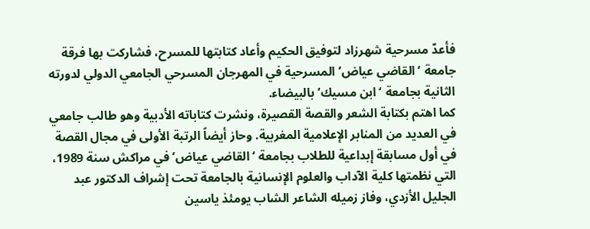فأعدّ مسرحية شهرزاد لتوفيق الحكيم وأعاد كتابتها للمسرح، فشاركت بها فرقة جامعة ‘القاضي عياض’ المسرحية في المهرجان المسرحي الجامعي الدولي لدورته الثانية بجامعة ‘ابن مسيك’ بالبيضاء.
كما اهتم بكتابة الشعر والقصة القصيرة، ونشرت كتاباته الأدبية وهو طالب جامعي في العديد من المنابر الإعلامية المغربية. وحاز أيضاً الرتبة الأولى في مجال القصة في أول مسابقة إبداعية للطلاب بجامعة ‘القاضي عياض’ في مراكش سنة 1989، التي نظمتها كلية الآداب والعلوم الإنسانية بالجامعة تحت إشراف الدكتور عبد الجليل الأزدي، وفاز زميله الشاعر الشاب يومئذ ياسين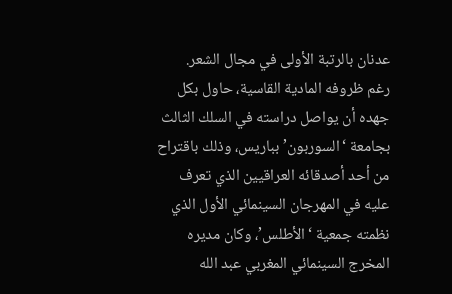عدنان بالرتبة الأولى في مجال الشعر.
رغم ظروفه المادية القاسية، حاول بكل جهده أن يواصل دراسته في السلك الثالث بجامعة ‘السوربون’ بباريس، وذلك باقتراح من أحد أصدقائه العراقيين الذي تعرف عليه في المهرجان السينمائي الأول الذي نظمته جمعية ‘الأطلس’، وكان مديره المخرج السينمائي المغربي عبد الله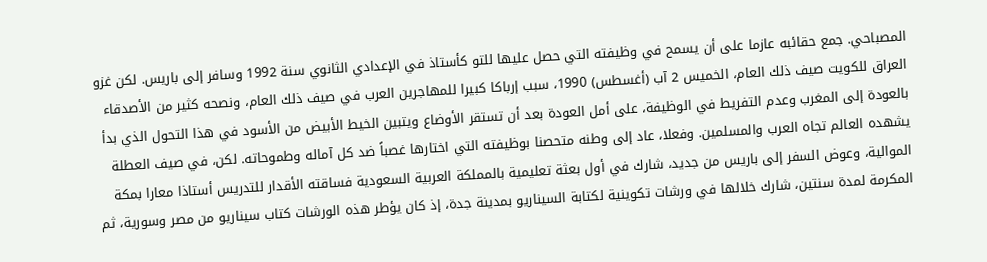المصباحي. جمع حقائبه عازما على أن يسمح في وظيفته التي حصل عليها للتو كأستاذ في الإعدادي الثانوي سنة 1992 وسافر إلى باريس. لكن غزو العراق للكويت صيف ذلك العام، الخميس 2 آب (أغسطس) 1990، سبب إرباكا كبيرا للمهاجرين العرب في صيف ذلك العام، ونصحه كثير من الأصدقاء بالعودة إلى المغرب وعدم التفريط في الوظيفة، على أمل العودة بعد أن تستقر الأوضاع ويتبين الخيط الأبيض من الأسود في هذا التحول الذي بدأ يشهده العالم تجاه العرب والمسلمين. وفعلا، عاد إلى وطنه متحصنا بوظيفته التي اختارها غصباً ضد كل آماله وطموحاته. لكن، في صيف العطلة الموالية، وعوض السفر إلى باريس من جديد، شارك في أول بعثة تعليمية بالمملكة العربية السعودية فساقته الأقدار للتدريس أستاذا معارا بمكة المكرمة لمدة سنتين، شارك خلالها في ورشات تكوينية لكتابة السيناريو بمدينة جدة، إذ كان يؤطر هذه الورشات كتاب سيناريو من مصر وسورية، ثم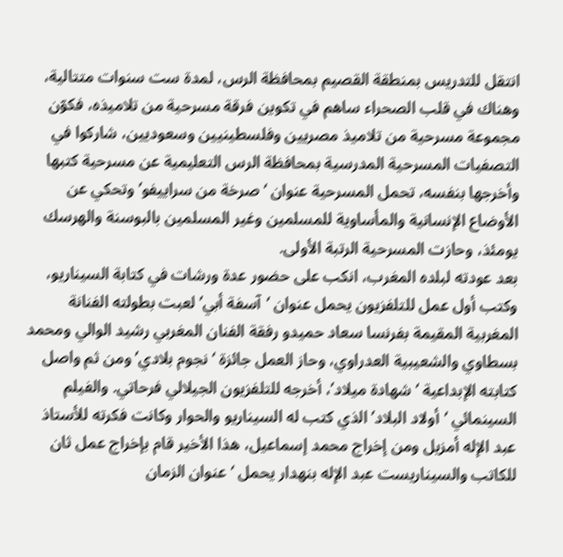انتقل للتدريس بمنطقة القصيم بمحافظة الرس، لمدة ست سنوات متتالية، وهناك في قلب الصحراء ساهم في تكوين فرقة مسرحية من تلاميذه، فكوّن مجموعة مسرحية من تلاميذ مصريين وفلسطينيين وسعوديين، شاركوا في التصفيات المسرحية المدرسية بمحافظة الرس التعليمية عن مسرحية كتبها وأخرجها بنفسه، تحمل المسرحية عنوان ‘صرخة من سراييفو’ وتحكي عن الأوضاع الإنسانية والمأساوية للمسلمين وغير المسلمين بالبوسنة والهرسك يومئذ، وحازت المسرحية الرتبة الأولى.
بعد عودته لبلده المغرب، انكب على حضور عدة ورشات في كتابة السيناريو، وكتب أول عمل للتلفزيون يحمل عنوان ‘آسفة أبي’ لعبت بطولته الفنانة المغربية المقيمة بفرنسا سعاد حميدو رفقة الفنان المغربي رشيد الوالي ومحمد بسطاوي والشعيبية العدراوي، وحاز العمل جائزة ‘نجوم بلادي’ ومن ثم واصل كتابته الإبداعية ‘شهادة ميلاد’، أخرجه للتلفزيون الجيلالي فرحاتي. والفيلم السينمائي ‘أولاد البلاد’ الذي كتب له السيناريو والحوار وكانت فكرته للأستاذ عبد الإله أمزيل ومن إخراج محمد إسماعيل، هذا الأخير قام بإخراج عمل ثان للكاتب والسيناريست عبد الإله بنهدار يحمل ‘عنوان الزمان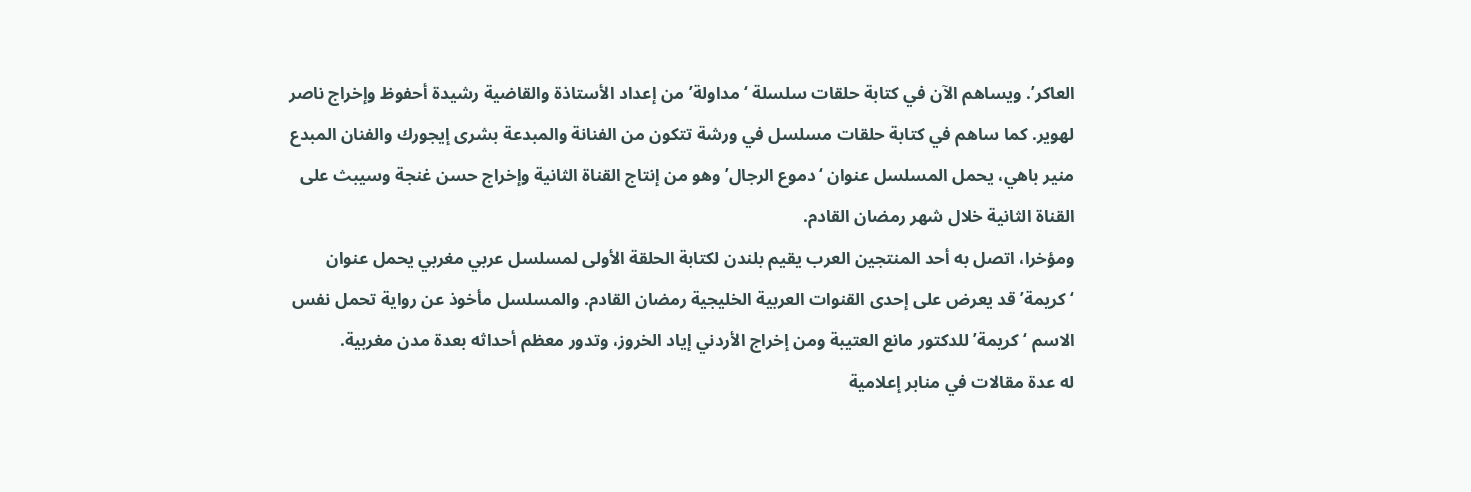العاكر’. ويساهم الآن في كتابة حلقات سلسلة ‘مداولة’ من إعداد الأستاذة والقاضية رشيدة أحفوظ وإخراج ناصر لهوير. كما ساهم في كتابة حلقات مسلسل في ورشة تتكون من الفنانة والمبدعة بشرى إيجورك والفنان المبدع منير باهي، يحمل المسلسل عنوان ‘دموع الرجال’ وهو من إنتاج القناة الثانية وإخراج حسن غنجة وسيبث على القناة الثانية خلال شهر رمضان القادم.
ومؤخرا، اتصل به أحد المنتجين العرب يقيم بلندن لكتابة الحلقة الأولى لمسلسل عربي مغربي يحمل عنوان ‘كريمة’ قد يعرض على إحدى القنوات العربية الخليجية رمضان القادم. والمسلسل مأخوذ عن رواية تحمل نفس الاسم ‘كريمة’ للدكتور مانع العتيبة ومن إخراج الأردني إياد الخروز، وتدور معظم أحداثه بعدة مدن مغربية.
له عدة مقالات في منابر إعلامية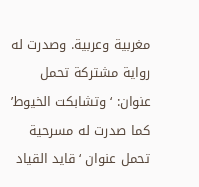مغربية وعربية. وصدرت له رواية مشتركة تحمل عنوان: ‘وتشابكت الخيوط’ كما صدرت له مسرحية تحمل عنوان ‘قايد القياد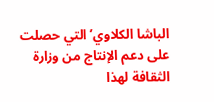الباشا الكلاوي’ التي حصلت على دعم الإنتاج من وزارة الثقافة لهذا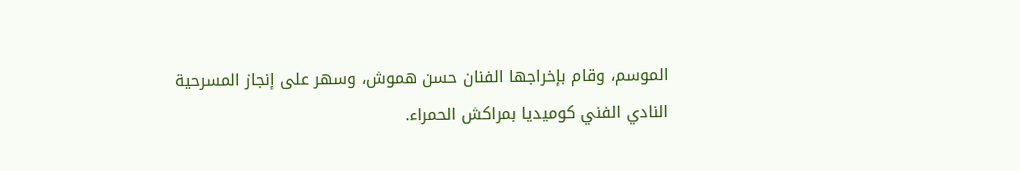الموسم، وقام بإخراجها الفنان حسن هموش، وسهر على إنجاز المسرحية النادي الفني كوميديا بمراكش الحمراء.